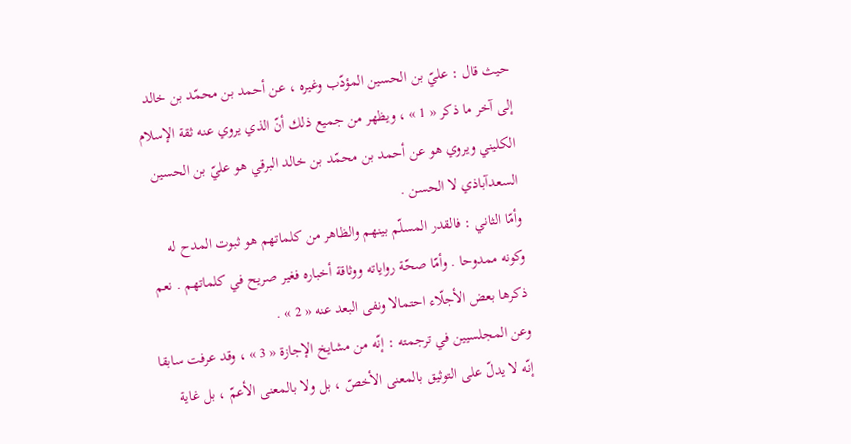حيث قال : عليّ بن الحسين المؤدّب وغيره ، عن أحمد بن محمّد بن خالد إلى آخر ما ذكر « 1 » ، ويظهر من جميع ذلك أنّ الذي يروي عنه ثقة الإسلام الكليني ويروي هو عن أحمد بن محمّد بن خالد البرقي هو عليّ بن الحسين السعدآباذي لا الحسن .
وأمّا الثاني : فالقدر المسلّم بينهم والظاهر من كلماتهم هو ثبوت المدح له وكونه ممدوحا . وأمّا صحّة رواياته ووثاقة أخباره فغير صريح في كلماتهم . نعم ذكرها بعض الأجلّاء احتمالا ونفى البعد عنه « 2 » .
وعن المجلسيين في ترجمته : إنّه من مشايخ الإجازة « 3 » ، وقد عرفت سابقا إنّه لا يدلّ على التوثيق بالمعنى الأخصّ ، بل ولا بالمعنى الأعمّ ، بل غاية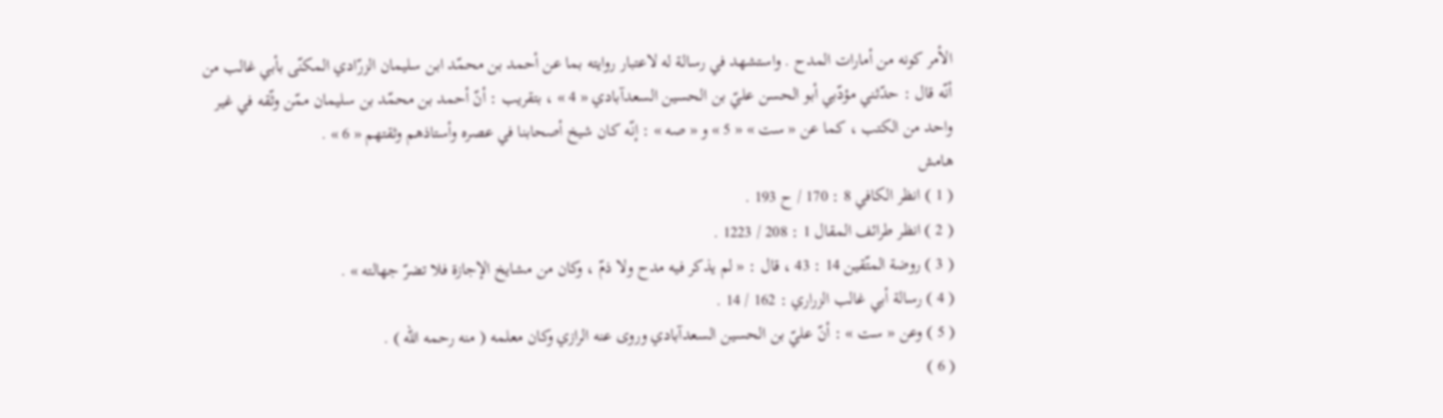الأمر كونه من أمارات المدح . واستشهد في رسالة له لاعتبار روايته بما عن أحمد بن محمّد ابن سليمان الزرّادي المكنّى بأبي غالب من أنّه قال : حدّثني مؤدّبي أبو الحسن عليّ بن الحسين السعدآبادي « 4 » ، بتقريب : أنّ أحمد بن محمّد بن سليمان ممّن وثّقه في غير واحد من الكتب ، كما عن « ست » « 5 » و « صه » : إنّه كان شيخ أصحابنا في عصره وأستاذهم وثقتهم « 6 » .
هامش
( 1 ) انظر الكافي 8 : 170 / ح 193 .
( 2 ) انظر طرائف المقال 1 : 208 / 1223 .
( 3 ) روضة المتّقين 14 : 43 ، قال : « لم يذكر فيه مدح ولا ذمّ ، وكان من مشايخ الإجازة فلا تضرّ جهالته » .
( 4 ) رسالة أبي غالب الزراري : 162 / 14 .
( 5 ) وعن « ست » : أنّ عليّ بن الحسين السعدآبادي وروى عنه الرازي وكان معلمه ( منه رحمه اللّه ) .
( 6 )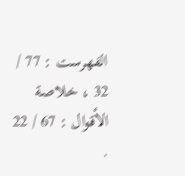الفهرست : 77 / 32 ، خلاصة الأقوال : 67 / 22 .